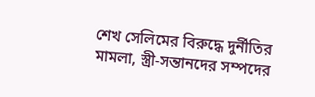শেখ সেলিমের বিরুদ্ধে দুর্নীতির মামলা, স্ত্রী-সন্তানদের সম্পদের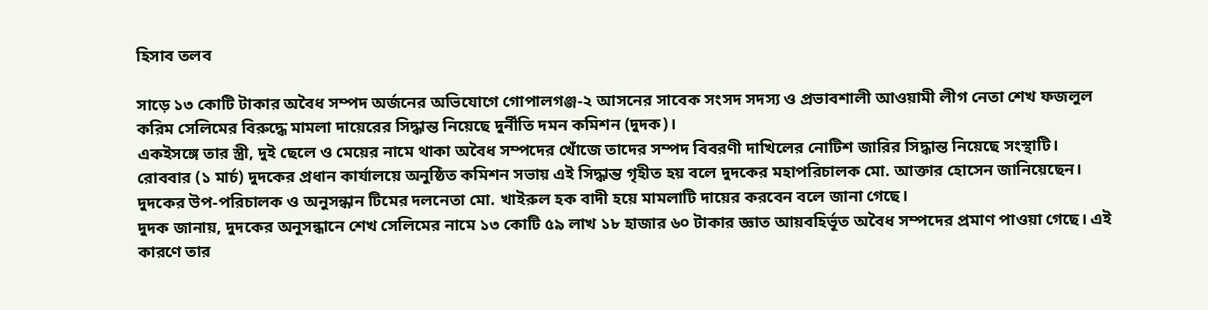হিসাব তলব

সাড়ে ১৩ কোটি টাকার অবৈধ সম্পদ অর্জনের অভিযোগে গোপালগঞ্জ-২ আসনের সাবেক সংসদ সদস্য ও প্রভাবশালী আওয়ামী লীগ নেতা শেখ ফজলুল করিম সেলিমের বিরুদ্ধে মামলা দায়েরের সিদ্ধান্ত নিয়েছে দুর্নীতি দমন কমিশন (দুদক)।
একইসঙ্গে তার স্ত্রী, দুই ছেলে ও মেয়ের নামে থাকা অবৈধ সম্পদের খোঁজে তাদের সম্পদ বিবরণী দাখিলের নোটিশ জারির সিদ্ধান্ত নিয়েছে সংস্থাটি।
রোববার (১ মার্চ) দুদকের প্রধান কার্যালয়ে অনুষ্ঠিত কমিশন সভায় এই সিদ্ধান্ত গৃহীত হয় বলে দুদকের মহাপরিচালক মো. আক্তার হোসেন জানিয়েছেন।
দুদকের উপ-পরিচালক ও অনুসন্ধান টিমের দলনেতা মো. খাইরুল হক বাদী হয়ে মামলাটি দায়ের করবেন বলে জানা গেছে।
দুদক জানায়, দুদকের অনুসন্ধানে শেখ সেলিমের নামে ১৩ কোটি ৫৯ লাখ ১৮ হাজার ৬০ টাকার জ্ঞাত আয়বহির্ভূত অবৈধ সম্পদের প্রমাণ পাওয়া গেছে। এই কারণে তার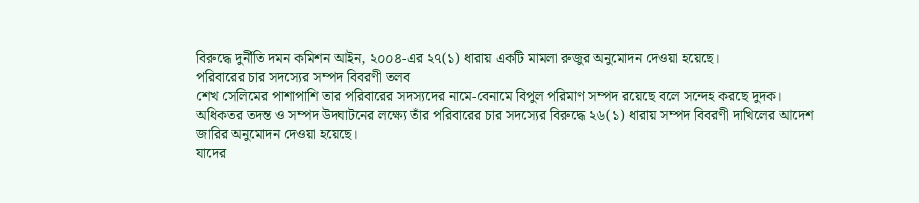বিরুদ্ধে দুর্নীতি দমন কমিশন আইন, ২০০৪-এর ২৭(১) ধারায় একটি মামলা রুজুর অনুমোদন দেওয়া হয়েছে।
পরিবারের চার সদস্যের সম্পদ বিবরণী তলব
শেখ সেলিমের পাশাপাশি তার পরিবারের সদস্যদের নামে-বেনামে বিপুল পরিমাণ সম্পদ রয়েছে বলে সন্দেহ করছে দুদক। অধিকতর তদন্ত ও সম্পদ উদ্ঘাটনের লক্ষ্যে তাঁর পরিবারের চার সদস্যের বিরুদ্ধে ২৬(১) ধারায় সম্পদ বিবরণী দাখিলের আদেশ জারির অনুমোদন দেওয়া হয়েছে।
যাদের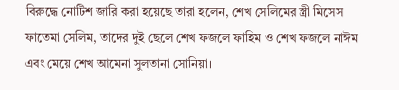বিরুদ্ধে নোটিশ জারি করা হয়েছে তারা হলেন, শেখ সেলিমের স্ত্রী মিসেস ফাতেমা সেলিম, তাদের দুই ছেলে শেখ ফজলে ফাহিম ও শেখ ফজলে নাঈম এবং মেয়ে শেখ আমেনা সুলতানা সোনিয়া।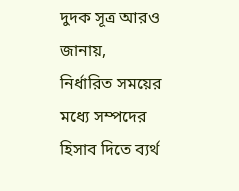দুদক সূত্র আরও জানায়, নির্ধারিত সময়ের মধ্যে সম্পদের হিসাব দিতে ব্যর্থ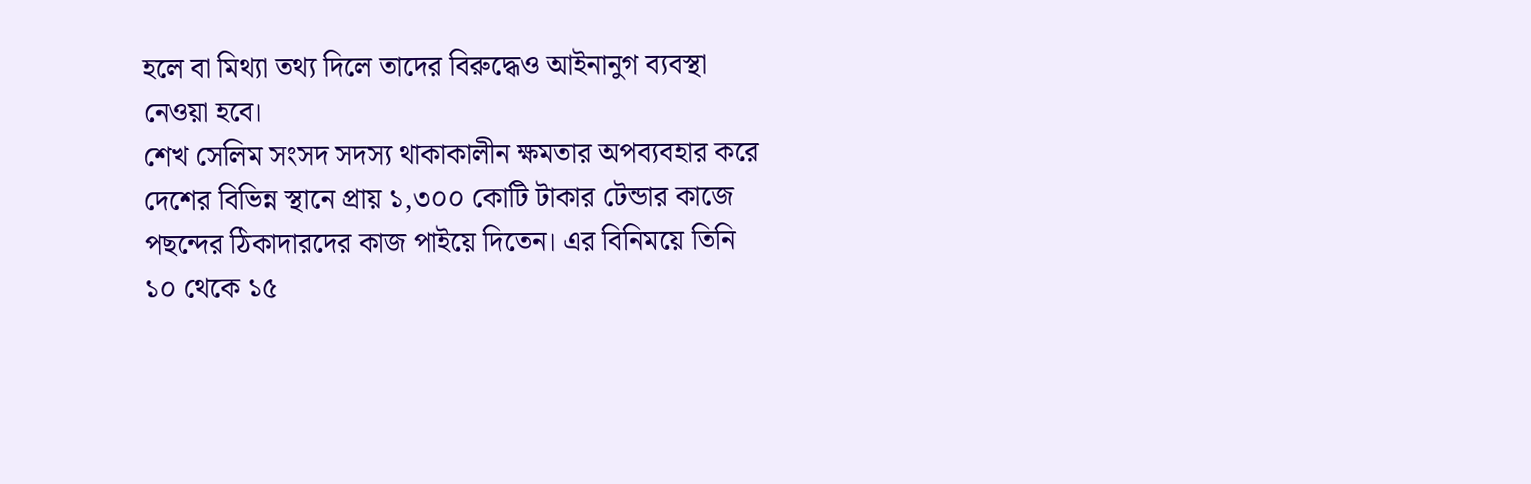হলে বা মিথ্যা তথ্য দিলে তাদের বিরুদ্ধেও আইনানুগ ব্যবস্থা নেওয়া হবে।
শেখ সেলিম সংসদ সদস্য থাকাকালীন ক্ষমতার অপব্যবহার করে দেশের বিভিন্ন স্থানে প্রায় ১,৩০০ কোটি টাকার টেন্ডার কাজে পছন্দের ঠিকাদারদের কাজ পাইয়ে দিতেন। এর বিনিময়ে তিনি ১০ থেকে ১৫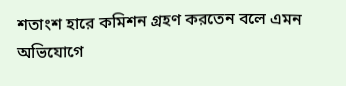শতাংশ হারে কমিশন গ্রহণ করতেন বলে এমন অভিযোগে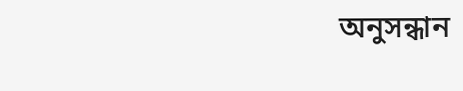অনুসন্ধান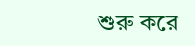শুরু করে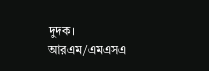দুদক।
আরএম/এমএসএ